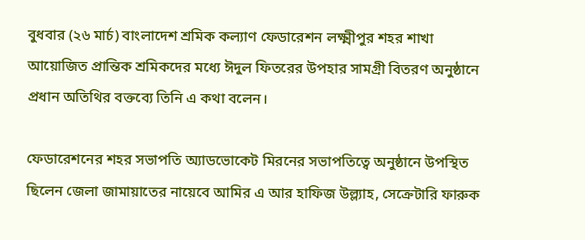বুধবার (২৬ মার্চ) বাংলাদেশ শ্রমিক কল্যাণ ফেডারেশন লক্ষ্মীপুর শহর শাখা আয়োজিত প্রান্তিক শ্রমিকদের মধ্যে ঈদুল ফিতরের উপহার সামগ্রী বিতরণ অনুষ্ঠানে প্রধান অতিথির বক্তব্যে তিনি এ কথা বলেন।

ফেডারেশনের শহর সভাপতি অ্যাডভোকেট মিরনের সভাপতিত্বে অনুষ্ঠানে উপস্থিত ছিলেন জেলা জামায়াতের নায়েবে আমির এ আর হাফিজ উল্ল্যাহ, সেক্রেটারি ফারুক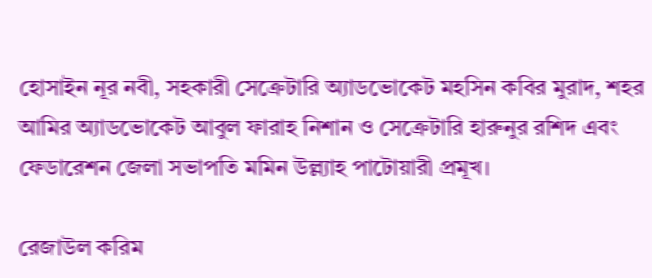হোসাইন নূর নবী, সহকারী সেক্রেটারি অ্যাডভোকেট মহসিন কবির মুরাদ, শহর আমির অ্যাডভোকেট আবুল ফারাহ নিশান ও সেক্রেটারি হারুনুর রশিদ এবং ফেডারেশন জেলা সভাপতি মমিন উল্ল্যাহ পাটোয়ারী প্রমূখ।

রেজাউল করিম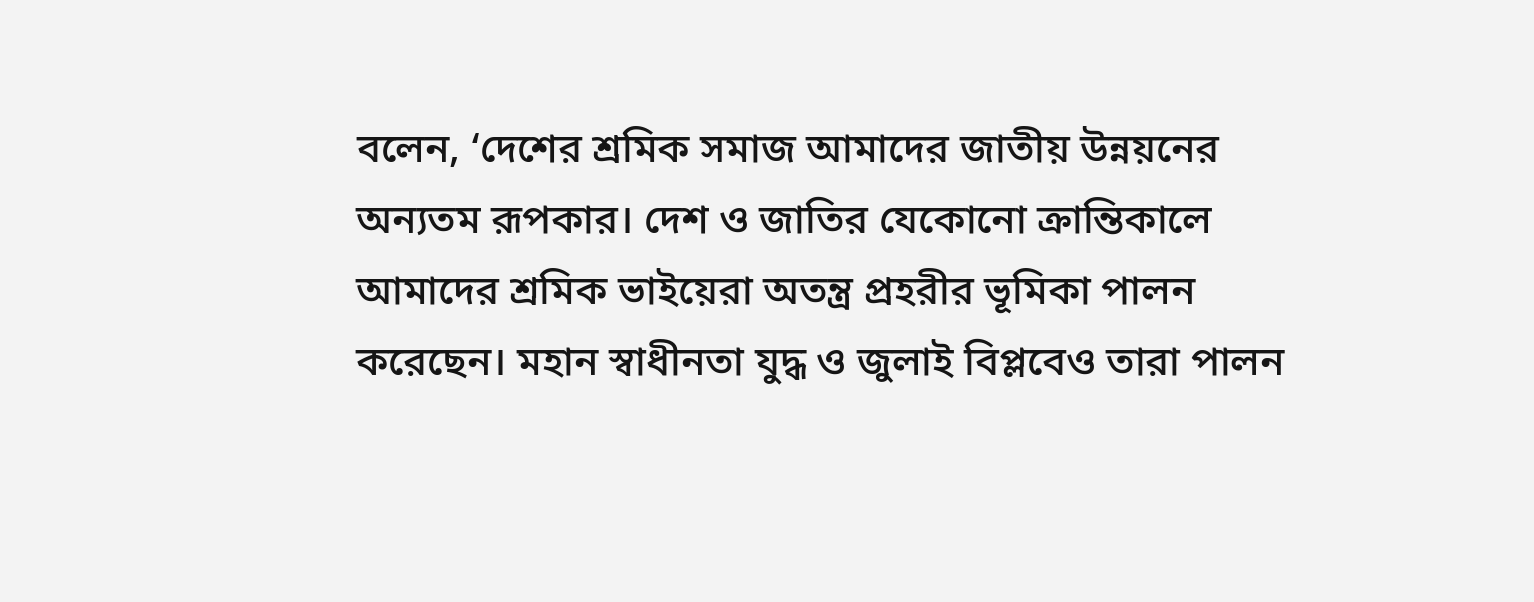বলেন, ‘দেশের শ্রমিক সমাজ আমাদের জাতীয় উন্নয়নের অন্যতম রূপকার। দেশ ও জাতির যেকোনো ক্রান্তিকালে আমাদের শ্রমিক ভাইয়েরা অতন্ত্র প্রহরীর ভূমিকা পালন করেছেন। মহান স্বাধীনতা যুদ্ধ ও জুলাই বিপ্লবেও তারা পালন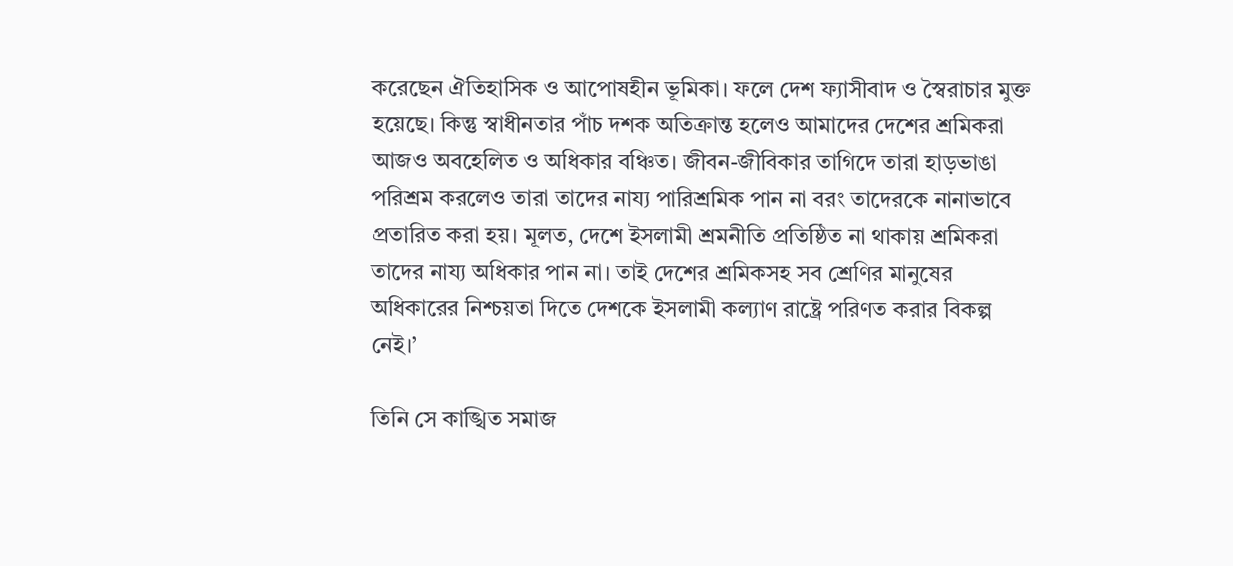করেছেন ঐতিহাসিক ও আপোষহীন ভূমিকা। ফলে দেশ ফ্যাসীবাদ ও স্বৈরাচার মুক্ত হয়েছে। কিন্তু স্বাধীনতার পাঁচ দশক অতিক্রান্ত হলেও আমাদের দেশের শ্রমিকরা আজও অবহেলিত ও অধিকার বঞ্চিত। জীবন-জীবিকার তাগিদে তারা হাড়ভাঙা পরিশ্রম করলেও তারা তাদের নায্য পারিশ্রমিক পান না বরং তাদেরকে নানাভাবে প্রতারিত করা হয়। মূলত, দেশে ইসলামী শ্রমনীতি প্রতিষ্ঠিত না থাকায় শ্রমিকরা তাদের নায্য অধিকার পান না। তাই দেশের শ্রমিকসহ সব শ্রেণির মানুষের অধিকারের নিশ্চয়তা দিতে দেশকে ইসলামী কল্যাণ রাষ্ট্রে পরিণত করার বিকল্প নেই।’

তিনি সে কাঙ্খিত সমাজ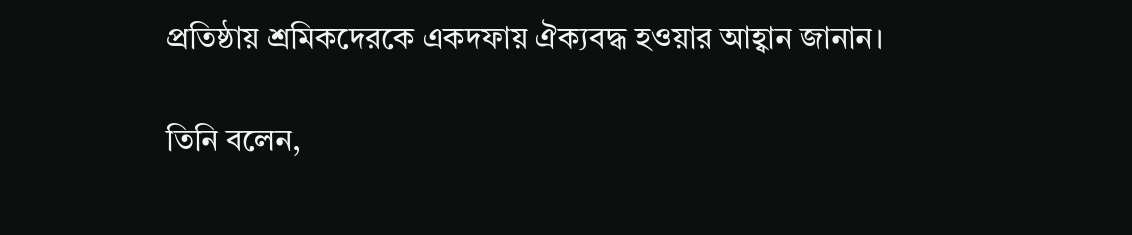প্রতিষ্ঠায় শ্রমিকদেরকে একদফায় ঐক্যবদ্ধ হওয়ার আহ্বান জানান।

তিনি বলেন,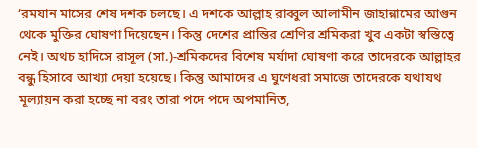‘রমযান মাসের শেষ দশক চলছে। এ দশকে আল্লাহ রাব্বুল আলামীন জাহান্নামের আগুন থেকে মুক্তির ঘোষণা দিয়েছেন। কিন্তু দেশের প্রান্তির শ্রেণির শ্রমিকরা খুব একটা স্বস্তিত্বে নেই। অথচ হাদিসে রাসূল (সা.)-শ্রমিকদের বিশেষ মর্যাদা ঘোষণা করে তাদেরকে আল্লাহর বন্ধু হিসাবে আখ্যা দেয়া হয়েছে। কিন্তু আমাদের এ ঘুণেধরা সমাজে তাদেরকে যথাযথ মূল্যায়ন করা হচ্ছে না বরং তারা পদে পদে অপমানিত,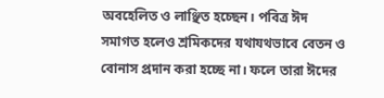অবহেলিত ও লাঞ্ছিত হচ্ছেন। পবিত্র ঈদ সমাগত হলেও শ্রমিকদের যথাযথভাবে বেতন ও বোনাস প্রদান করা হচ্ছে না। ফলে তারা ঈদের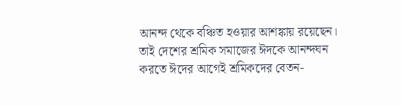আনন্দ থেকে বঞ্চিত হওয়ার আশঙ্কায় রয়েছেন। তাই দেশের শ্রমিক সমাজের ঈদকে আনন্দঘন করতে ঈদের আগেই শ্রমিকদের বেতন-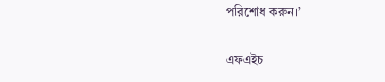পরিশোধ করুন।’

এফএইচ